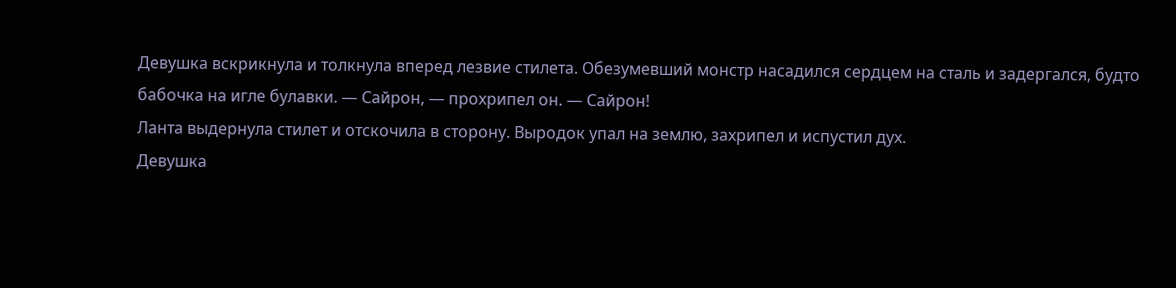Девушка вскрикнула и толкнула вперед лезвие стилета. Обезумевший монстр насадился сердцем на сталь и задергался, будто бабочка на игле булавки. — Сайрон, — прохрипел он. — Сайрон!
Ланта выдернула стилет и отскочила в сторону. Выродок упал на землю, захрипел и испустил дух.
Девушка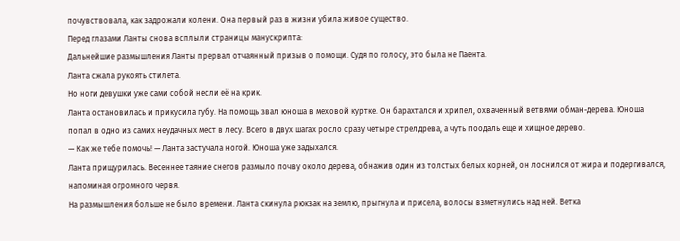почувствовала, как задрожали колени. Она первый раз в жизни убила живое существо.
Перед глазами Ланты снова всплыли страницы манускрипта:
Дальнейшие размышления Ланты прервал отчаянный призыв о помощи. Судя по голосу, это была не Паента.
Ланта сжала рукоять стилета.
Но ноги девушки уже сами собой несли её на крик.
Ланта остановилась и прикусила губу. На помощь звал юноша в меховой куртке. Он барахтался и хрипел, охваченный ветвями обман-дерева. Юноша попал в одно из самих неудачных мест в лесу. Всего в двух шагах росло сразу четыре стрелдрева, а чуть поодаль еще и хищное дерево.
— Как же тебе помочь! — Ланта застучала ногой. Юноша уже задыхался.
Ланта прищурилась. Весеннее таяние снегов размыло почву около дерева, обнажив один из толстых белых корней, он лоснился от жира и подергивался, напоминая огромного червя.
На размышления больше не было времени. Ланта скинула рюкзак на землю, прыгнула и присела, волосы взметнулись над ней. Ветка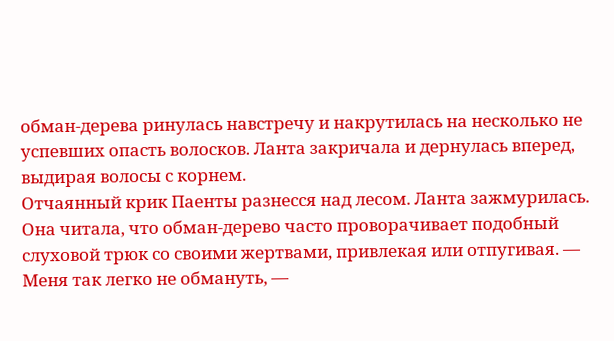обман-дерева ринулась навстречу и накрутилась на несколько не успевших опасть волосков. Ланта закричала и дернулась вперед, выдирая волосы с корнем.
Отчаянный крик Паенты разнесся над лесом. Ланта зажмурилась. Она читала, что обман-дерево часто проворачивает подобный слуховой трюк со своими жертвами, привлекая или отпугивая. — Меня так легко не обмануть, —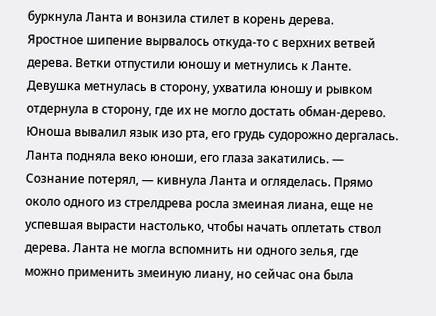буркнула Ланта и вонзила стилет в корень дерева.
Яростное шипение вырвалось откуда-то с верхних ветвей дерева. Ветки отпустили юношу и метнулись к Ланте. Девушка метнулась в сторону, ухватила юношу и рывком отдернула в сторону, где их не могло достать обман-дерево.
Юноша вывалил язык изо рта, его грудь судорожно дергалась. Ланта подняла веко юноши, его глаза закатились. — Сознание потерял, — кивнула Ланта и огляделась. Прямо около одного из стрелдрева росла змеиная лиана, еще не успевшая вырасти настолько, чтобы начать оплетать ствол дерева. Ланта не могла вспомнить ни одного зелья, где можно применить змеиную лиану, но сейчас она была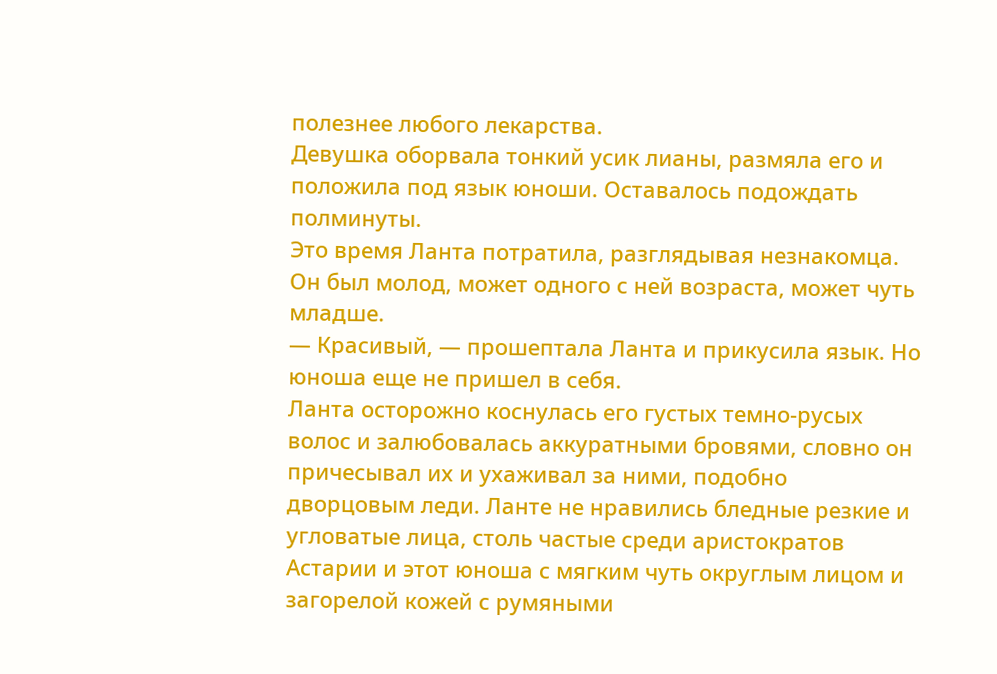полезнее любого лекарства.
Девушка оборвала тонкий усик лианы, размяла его и положила под язык юноши. Оставалось подождать полминуты.
Это время Ланта потратила, разглядывая незнакомца. Он был молод, может одного с ней возраста, может чуть младше.
— Красивый, — прошептала Ланта и прикусила язык. Но юноша еще не пришел в себя.
Ланта осторожно коснулась его густых темно-русых волос и залюбовалась аккуратными бровями, словно он причесывал их и ухаживал за ними, подобно дворцовым леди. Ланте не нравились бледные резкие и угловатые лица, столь частые среди аристократов Астарии и этот юноша с мягким чуть округлым лицом и загорелой кожей с румяными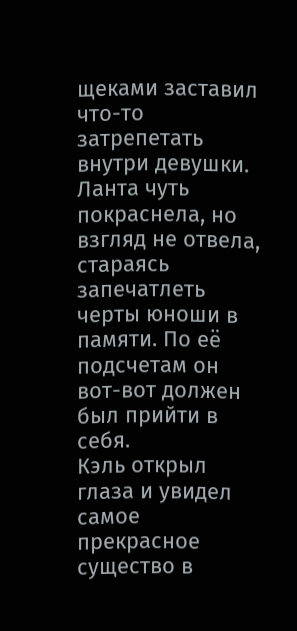щеками заставил что-то затрепетать внутри девушки. Ланта чуть покраснела, но взгляд не отвела, стараясь запечатлеть черты юноши в памяти. По её подсчетам он вот-вот должен был прийти в себя.
Кэль открыл глаза и увидел самое прекрасное существо в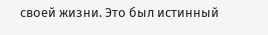своей жизни. Это был истинный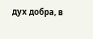дух добра, в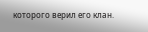которого верил его клан.